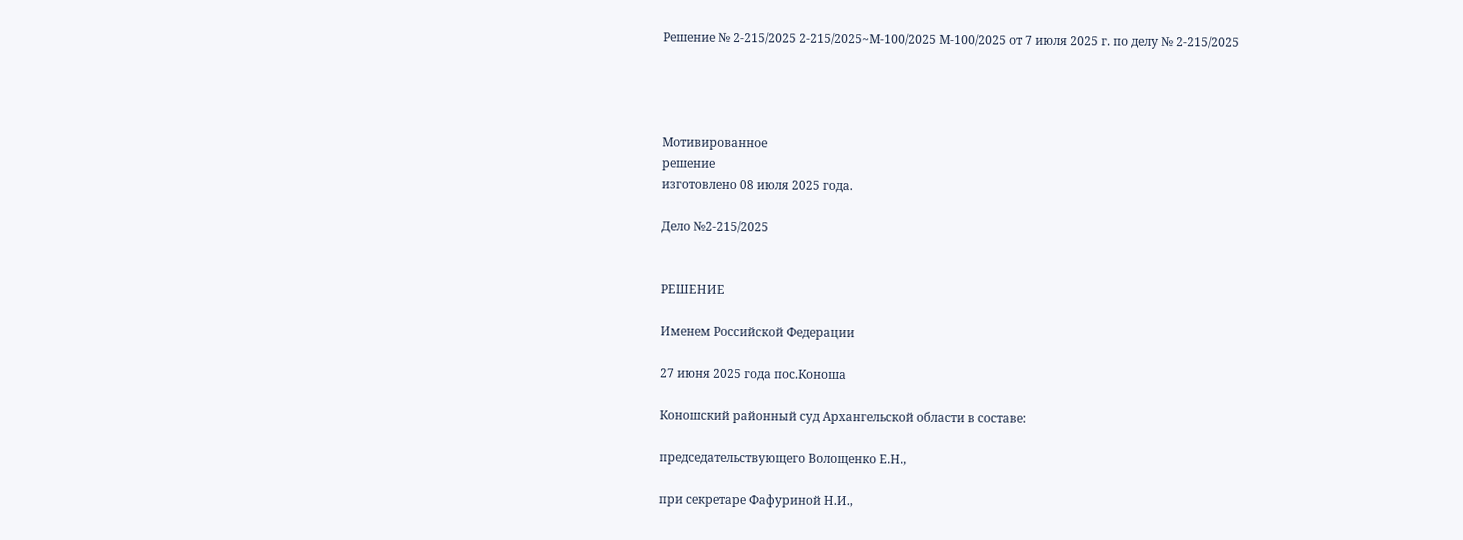Решение № 2-215/2025 2-215/2025~М-100/2025 М-100/2025 от 7 июля 2025 г. по делу № 2-215/2025




Мотивированное
решение
изготовлено 08 июля 2025 года.

Дело №2-215/2025


РЕШЕНИЕ

Именем Российской Федерации

27 июня 2025 года пос.Коноша

Коношский районный суд Архангельской области в составе:

председательствующего Волощенко Е.Н.,

при секретаре Фафуриной Н.И.,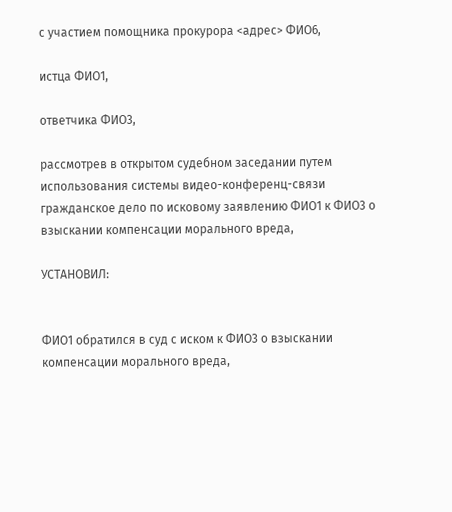с участием помощника прокурора <адрес> ФИО6,

истца ФИО1,

ответчика ФИО3,

рассмотрев в открытом судебном заседании путем использования системы видео-конференц-связи гражданское дело по исковому заявлению ФИО1 к ФИО3 о взыскании компенсации морального вреда,

УСТАНОВИЛ:


ФИО1 обратился в суд с иском к ФИО3 о взыскании компенсации морального вреда,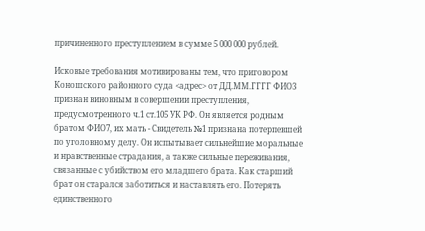причиненного преступлением в сумме 5 000 000 рублей.

Исковые требования мотивированы тем, что приговором Коношского районного суда <адрес> от ДД.ММ.ГГГГ ФИО3 признан виновным в совершении преступления, предусмотренного ч.1 ст.105 УК РФ. Он является родным братом ФИО7, их мать - Свидетель №1 признана потерпевшей по уголовному делу. Он испытывает сильнейшие моральные и нравственные страдания, а также сильные переживания, связанные с убийством его младшего брата. Как старший брат он старался заботиться и наставлять его. Потерять единственного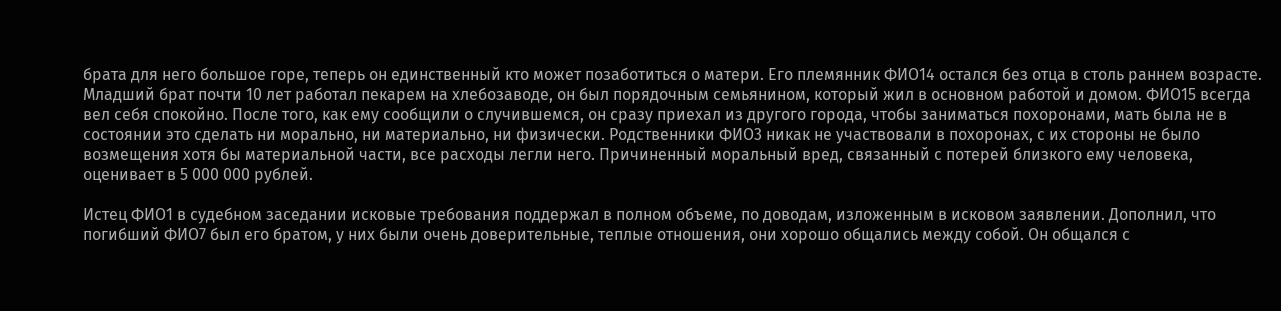брата для него большое горе, теперь он единственный кто может позаботиться о матери. Его племянник ФИО14 остался без отца в столь раннем возрасте. Младший брат почти 10 лет работал пекарем на хлебозаводе, он был порядочным семьянином, который жил в основном работой и домом. ФИО15 всегда вел себя спокойно. После того, как ему сообщили о случившемся, он сразу приехал из другого города, чтобы заниматься похоронами, мать была не в состоянии это сделать ни морально, ни материально, ни физически. Родственники ФИО3 никак не участвовали в похоронах, с их стороны не было возмещения хотя бы материальной части, все расходы легли него. Причиненный моральный вред, связанный с потерей близкого ему человека, оценивает в 5 000 000 рублей.

Истец ФИО1 в судебном заседании исковые требования поддержал в полном объеме, по доводам, изложенным в исковом заявлении. Дополнил, что погибший ФИО7 был его братом, у них были очень доверительные, теплые отношения, они хорошо общались между собой. Он общался с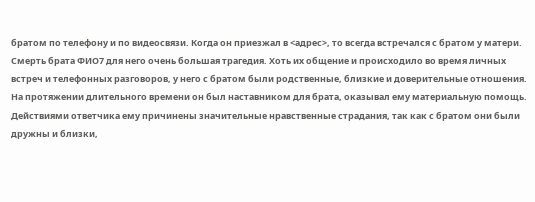братом по телефону и по видеосвязи. Когда он приезжал в <адрес>, то всегда встречался с братом у матери. Смерть брата ФИО7 для него очень большая трагедия. Хоть их общение и происходило во время личных встреч и телефонных разговоров, у него с братом были родственные, близкие и доверительные отношения. На протяжении длительного времени он был наставником для брата, оказывал ему материальную помощь. Действиями ответчика ему причинены значительные нравственные страдания, так как с братом они были дружны и близки,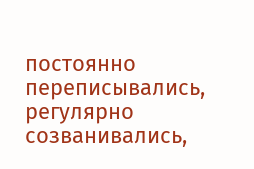постоянно переписывались, регулярно созванивались,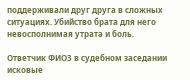поддерживали друг друга в сложных ситуациях. Убийство брата для него невосполнимая утрата и боль.

Ответчик ФИО3 в судебном заседании исковые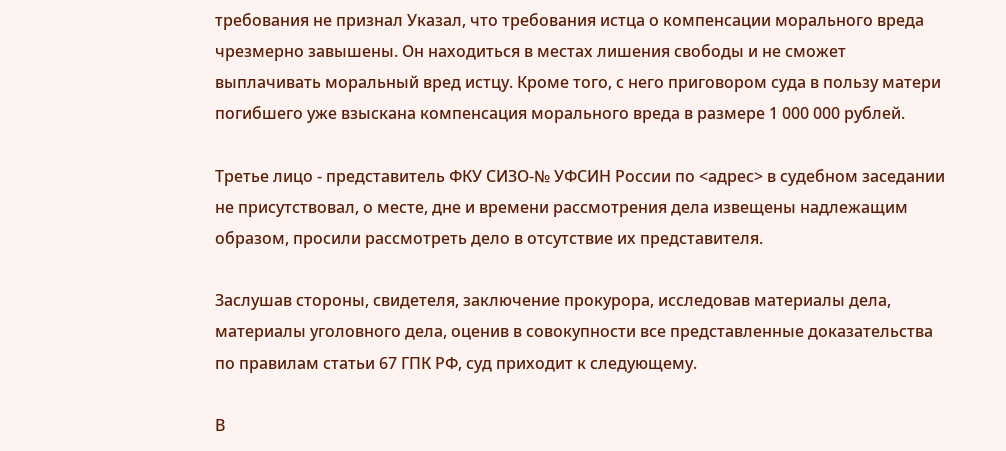требования не признал Указал, что требования истца о компенсации морального вреда чрезмерно завышены. Он находиться в местах лишения свободы и не сможет выплачивать моральный вред истцу. Кроме того, с него приговором суда в пользу матери погибшего уже взыскана компенсация морального вреда в размере 1 000 000 рублей.

Третье лицо - представитель ФКУ СИЗО-№ УФСИН России по <адрес> в судебном заседании не присутствовал, о месте, дне и времени рассмотрения дела извещены надлежащим образом, просили рассмотреть дело в отсутствие их представителя.

Заслушав стороны, свидетеля, заключение прокурора, исследовав материалы дела, материалы уголовного дела, оценив в совокупности все представленные доказательства по правилам статьи 67 ГПК РФ, суд приходит к следующему.

В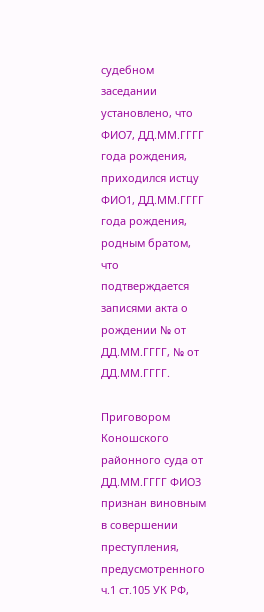судебном заседании установлено, что ФИО7, ДД.ММ.ГГГГ года рождения, приходился истцу ФИО1, ДД.ММ.ГГГГ года рождения, родным братом, что подтверждается записями акта о рождении № от ДД.ММ.ГГГГ, № от ДД.ММ.ГГГГ.

Приговором Коношского районного суда от ДД.ММ.ГГГГ ФИО3 признан виновным в совершении преступления, предусмотренного ч.1 ст.105 УК РФ,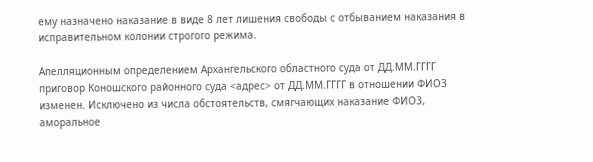ему назначено наказание в виде 8 лет лишения свободы с отбыванием наказания в исправительном колонии строгого режима.

Апелляционным определением Архангельского областного суда от ДД.ММ.ГГГГ приговор Коношского районного суда <адрес> от ДД.ММ.ГГГГ в отношении ФИО3 изменен. Исключено из числа обстоятельств, смягчающих наказание ФИО3, аморальное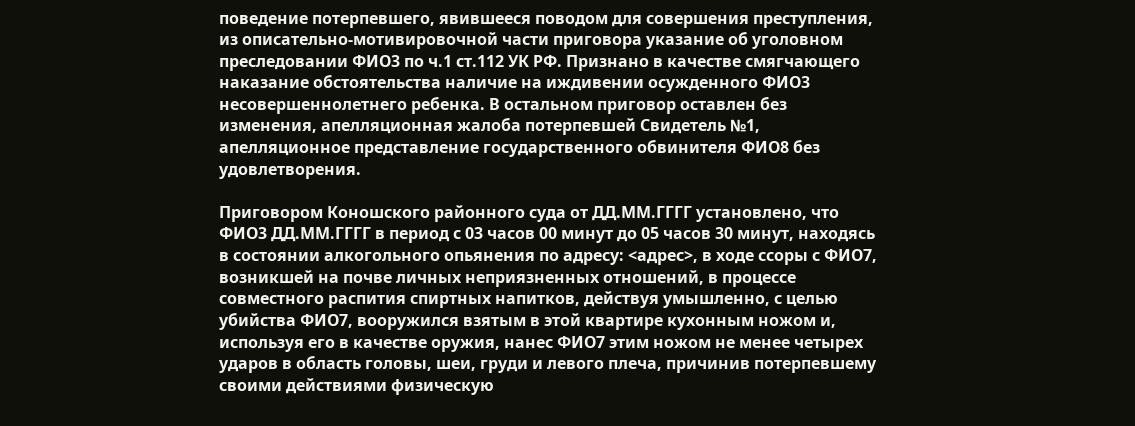поведение потерпевшего, явившееся поводом для совершения преступления, из описательно-мотивировочной части приговора указание об уголовном преследовании ФИО3 по ч.1 ст.112 УК РФ. Признано в качестве смягчающего наказание обстоятельства наличие на иждивении осужденного ФИО3 несовершеннолетнего ребенка. В остальном приговор оставлен без изменения, апелляционная жалоба потерпевшей Свидетель №1, апелляционное представление государственного обвинителя ФИО8 без удовлетворения.

Приговором Коношского районного суда от ДД.ММ.ГГГГ установлено, что ФИО3 ДД.ММ.ГГГГ в период с 03 часов 00 минут до 05 часов 30 минут, находясь в состоянии алкогольного опьянения по адресу: <адрес>, в ходе ссоры с ФИО7, возникшей на почве личных неприязненных отношений, в процессе совместного распития спиртных напитков, действуя умышленно, с целью убийства ФИО7, вооружился взятым в этой квартире кухонным ножом и, используя его в качестве оружия, нанес ФИО7 этим ножом не менее четырех ударов в область головы, шеи, груди и левого плеча, причинив потерпевшему своими действиями физическую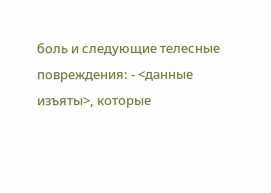боль и следующие телесные повреждения: - <данные изъяты>, которые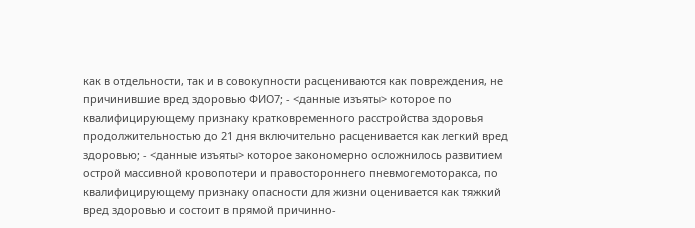как в отдельности, так и в совокупности расцениваются как повреждения, не причинившие вред здоровью ФИО7; - <данные изъяты> которое по квалифицирующему признаку кратковременного расстройства здоровья продолжительностью до 21 дня включительно расценивается как легкий вред здоровью; - <данные изъяты> которое закономерно осложнилось развитием острой массивной кровопотери и правостороннего пневмогемоторакса, по квалифицирующему признаку опасности для жизни оценивается как тяжкий вред здоровью и состоит в прямой причинно-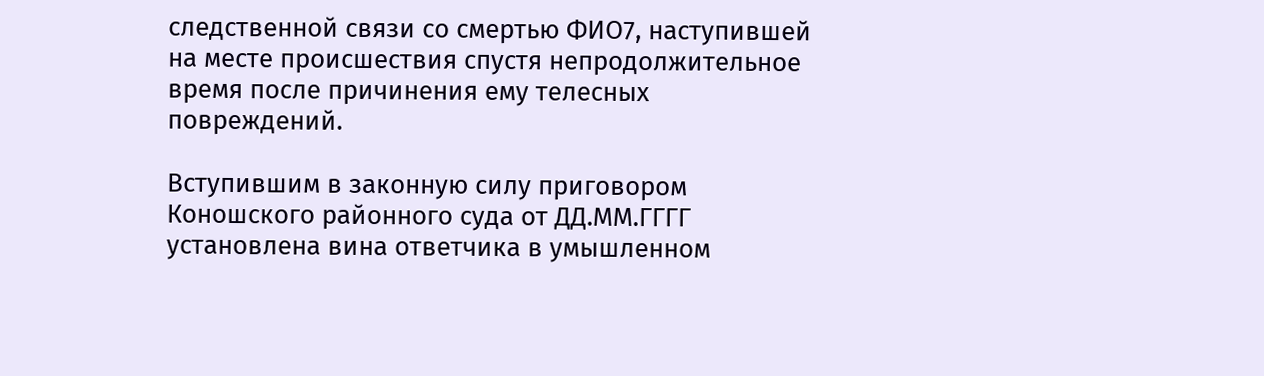следственной связи со смертью ФИО7, наступившей на месте происшествия спустя непродолжительное время после причинения ему телесных повреждений.

Вступившим в законную силу приговором Коношского районного суда от ДД.ММ.ГГГГ установлена вина ответчика в умышленном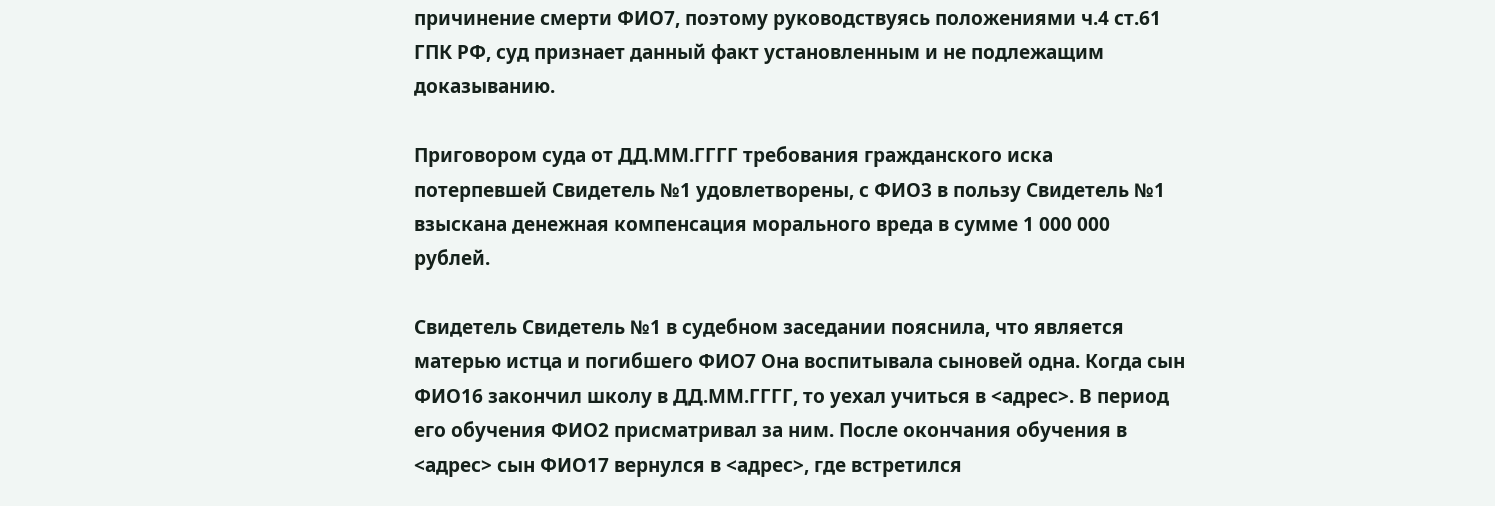причинение смерти ФИО7, поэтому руководствуясь положениями ч.4 ст.61 ГПК РФ, суд признает данный факт установленным и не подлежащим доказыванию.

Приговором суда от ДД.ММ.ГГГГ требования гражданского иска потерпевшей Свидетель №1 удовлетворены, с ФИО3 в пользу Свидетель №1 взыскана денежная компенсация морального вреда в сумме 1 000 000 рублей.

Свидетель Свидетель №1 в судебном заседании пояснила, что является матерью истца и погибшего ФИО7 Она воспитывала сыновей одна. Когда сын ФИО16 закончил школу в ДД.ММ.ГГГГ, то уехал учиться в <адрес>. В период его обучения ФИО2 присматривал за ним. После окончания обучения в <адрес> сын ФИО17 вернулся в <адрес>, где встретился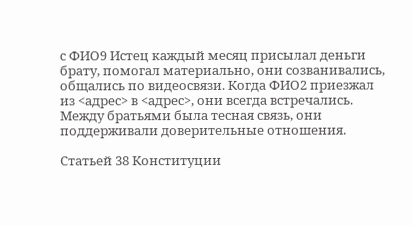с ФИО9 Истец каждый месяц присылал деньги брату, помогал материально, они созванивались, общались по видеосвязи. Когда ФИО2 приезжал из <адрес> в <адрес>, они всегда встречались. Между братьями была тесная связь, они поддерживали доверительные отношения.

Статьей 38 Конституции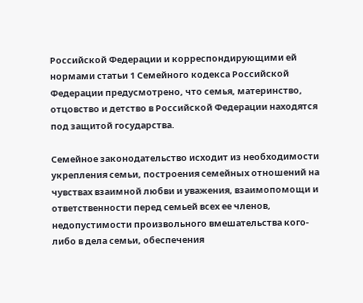Российской Федерации и корреспондирующими ей нормами статьи 1 Семейного кодекса Российской Федерации предусмотрено, что семья, материнство, отцовство и детство в Российской Федерации находятся под защитой государства.

Семейное законодательство исходит из необходимости укрепления семьи, построения семейных отношений на чувствах взаимной любви и уважения, взаимопомощи и ответственности перед семьей всех ее членов, недопустимости произвольного вмешательства кого-либо в дела семьи, обеспечения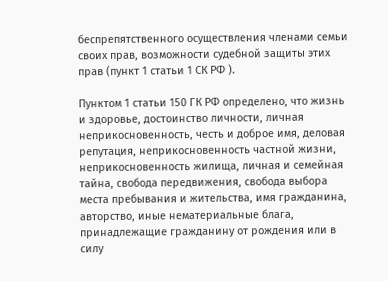беспрепятственного осуществления членами семьи своих прав, возможности судебной защиты этих прав (пункт 1 статьи 1 СК РФ ).

Пунктом 1 статьи 150 ГК РФ определено, что жизнь и здоровье, достоинство личности, личная неприкосновенность, честь и доброе имя, деловая репутация, неприкосновенность частной жизни, неприкосновенность жилища, личная и семейная тайна, свобода передвижения, свобода выбора места пребывания и жительства, имя гражданина, авторство, иные нематериальные блага, принадлежащие гражданину от рождения или в силу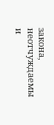закона, неотчуждаемы и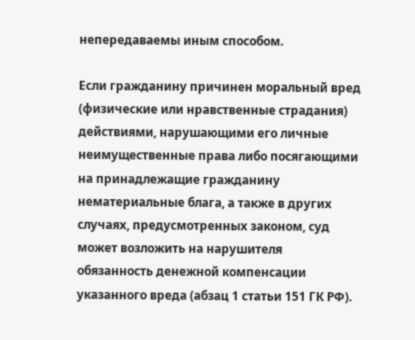непередаваемы иным способом.

Если гражданину причинен моральный вред (физические или нравственные страдания) действиями, нарушающими его личные неимущественные права либо посягающими на принадлежащие гражданину нематериальные блага, а также в других случаях, предусмотренных законом, суд может возложить на нарушителя обязанность денежной компенсации указанного вреда (абзац 1 статьи 151 ГК РФ).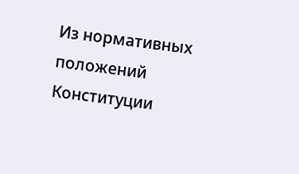Из нормативных положений Конституции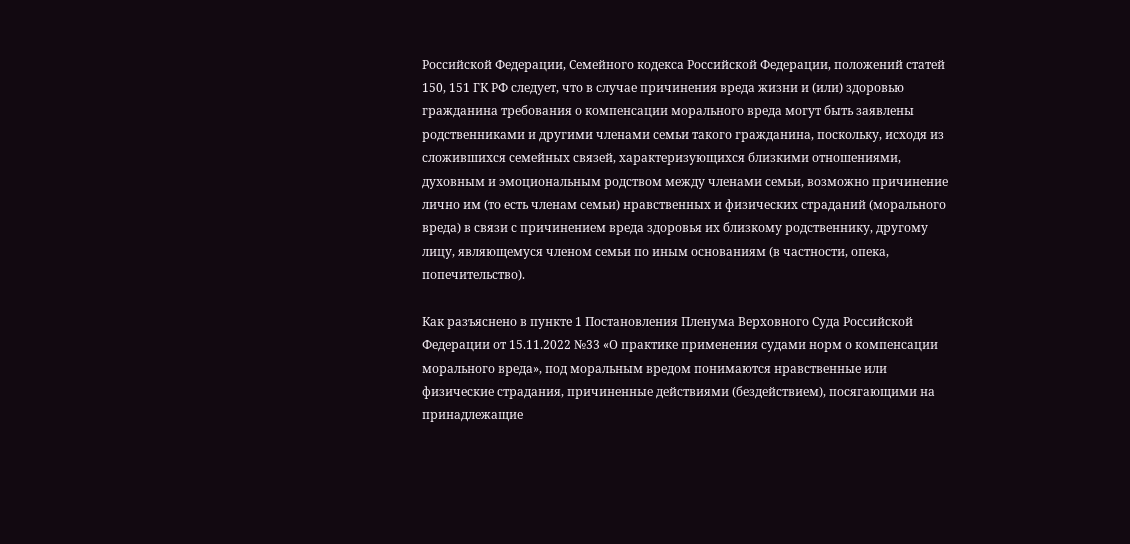Российской Федерации, Семейного кодекса Российской Федерации, положений статей 150, 151 ГК РФ следует, что в случае причинения вреда жизни и (или) здоровью гражданина требования о компенсации морального вреда могут быть заявлены родственниками и другими членами семьи такого гражданина, поскольку, исходя из сложившихся семейных связей, характеризующихся близкими отношениями, духовным и эмоциональным родством между членами семьи, возможно причинение лично им (то есть членам семьи) нравственных и физических страданий (морального вреда) в связи с причинением вреда здоровья их близкому родственнику, другому лицу, являющемуся членом семьи по иным основаниям (в частности, опека, попечительство).

Как разъяснено в пункте 1 Постановления Пленума Верховного Суда Российской Федерации от 15.11.2022 №33 «О практике применения судами норм о компенсации морального вреда», под моральным вредом понимаются нравственные или физические страдания, причиненные действиями (бездействием), посягающими на принадлежащие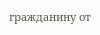гражданину от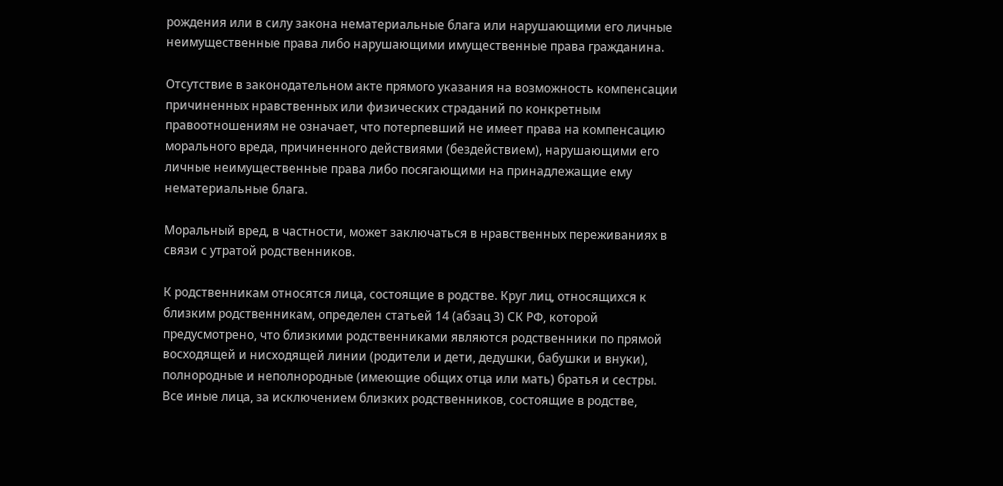рождения или в силу закона нематериальные блага или нарушающими его личные неимущественные права либо нарушающими имущественные права гражданина.

Отсутствие в законодательном акте прямого указания на возможность компенсации причиненных нравственных или физических страданий по конкретным правоотношениям не означает, что потерпевший не имеет права на компенсацию морального вреда, причиненного действиями (бездействием), нарушающими его личные неимущественные права либо посягающими на принадлежащие ему нематериальные блага.

Моральный вред, в частности, может заключаться в нравственных переживаниях в связи с утратой родственников.

К родственникам относятся лица, состоящие в родстве. Круг лиц, относящихся к близким родственникам, определен статьей 14 (абзац 3) СК РФ, которой предусмотрено, что близкими родственниками являются родственники по прямой восходящей и нисходящей линии (родители и дети, дедушки, бабушки и внуки), полнородные и неполнородные (имеющие общих отца или мать) братья и сестры. Все иные лица, за исключением близких родственников, состоящие в родстве,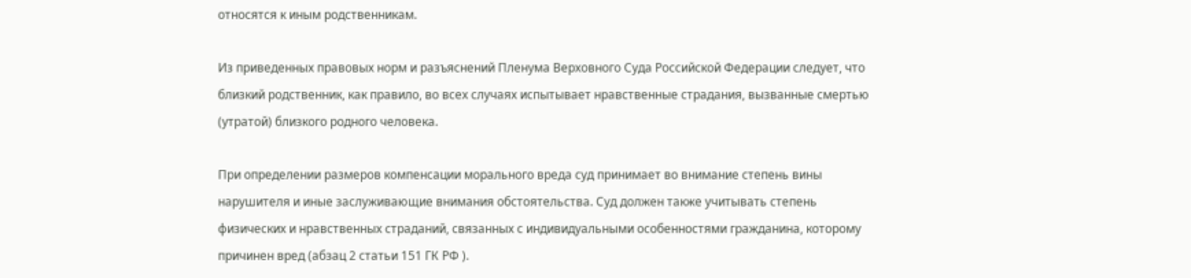относятся к иным родственникам.

Из приведенных правовых норм и разъяснений Пленума Верховного Суда Российской Федерации следует, что близкий родственник, как правило, во всех случаях испытывает нравственные страдания, вызванные смертью (утратой) близкого родного человека.

При определении размеров компенсации морального вреда суд принимает во внимание степень вины нарушителя и иные заслуживающие внимания обстоятельства. Суд должен также учитывать степень физических и нравственных страданий, связанных с индивидуальными особенностями гражданина, которому причинен вред (абзац 2 статьи 151 ГК РФ ).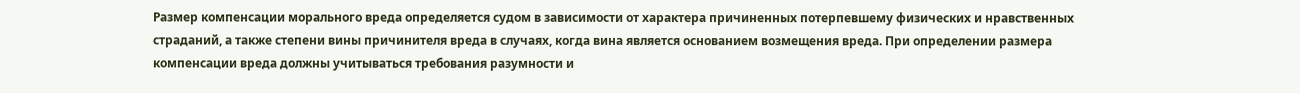Размер компенсации морального вреда определяется судом в зависимости от характера причиненных потерпевшему физических и нравственных страданий, а также степени вины причинителя вреда в случаях, когда вина является основанием возмещения вреда. При определении размера компенсации вреда должны учитываться требования разумности и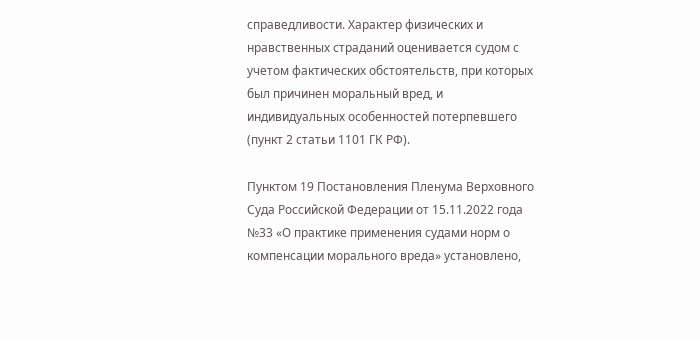справедливости. Характер физических и нравственных страданий оценивается судом с учетом фактических обстоятельств, при которых был причинен моральный вред, и индивидуальных особенностей потерпевшего (пункт 2 статьи 1101 ГК РФ).

Пунктом 19 Постановления Пленума Верховного Суда Российской Федерации от 15.11.2022 года №33 «О практике применения судами норм о компенсации морального вреда» установлено,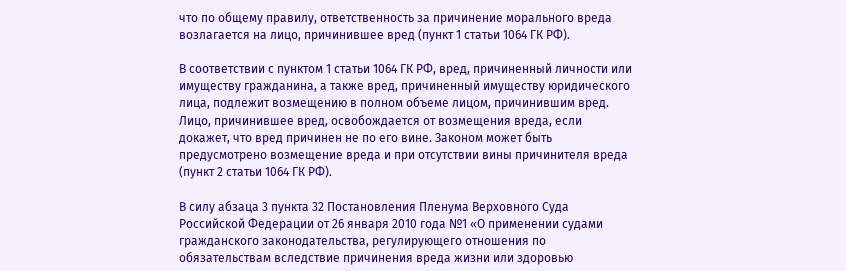что по общему правилу, ответственность за причинение морального вреда возлагается на лицо, причинившее вред (пункт 1 статьи 1064 ГК РФ).

В соответствии с пунктом 1 статьи 1064 ГК РФ, вред, причиненный личности или имуществу гражданина, а также вред, причиненный имуществу юридического лица, подлежит возмещению в полном объеме лицом, причинившим вред. Лицо, причинившее вред, освобождается от возмещения вреда, если докажет, что вред причинен не по его вине. Законом может быть предусмотрено возмещение вреда и при отсутствии вины причинителя вреда (пункт 2 статьи 1064 ГК РФ).

В силу абзаца 3 пункта 32 Постановления Пленума Верховного Суда Российской Федерации от 26 января 2010 года №1 «О применении судами гражданского законодательства, регулирующего отношения по обязательствам вследствие причинения вреда жизни или здоровью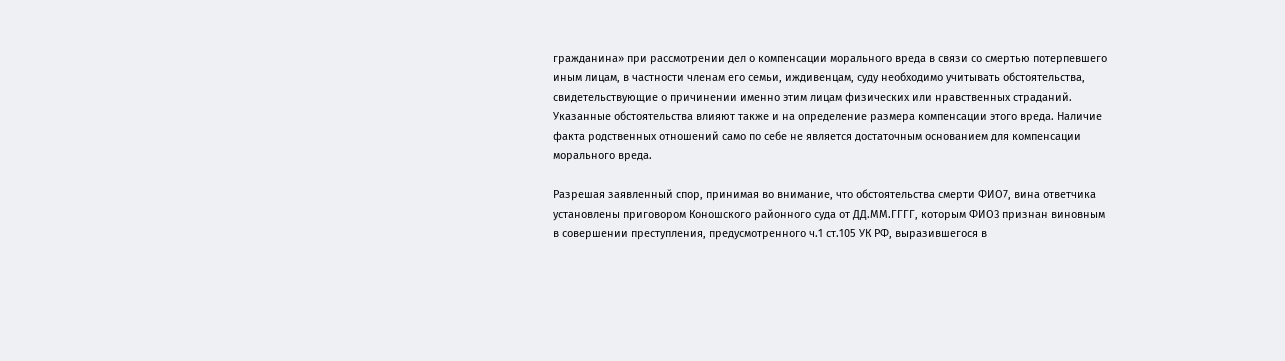гражданина» при рассмотрении дел о компенсации морального вреда в связи со смертью потерпевшего иным лицам, в частности членам его семьи, иждивенцам, суду необходимо учитывать обстоятельства, свидетельствующие о причинении именно этим лицам физических или нравственных страданий. Указанные обстоятельства влияют также и на определение размера компенсации этого вреда. Наличие факта родственных отношений само по себе не является достаточным основанием для компенсации морального вреда.

Разрешая заявленный спор, принимая во внимание, что обстоятельства смерти ФИО7, вина ответчика установлены приговором Коношского районного суда от ДД.ММ.ГГГГ, которым ФИО3 признан виновным в совершении преступления, предусмотренного ч.1 ст.105 УК РФ, выразившегося в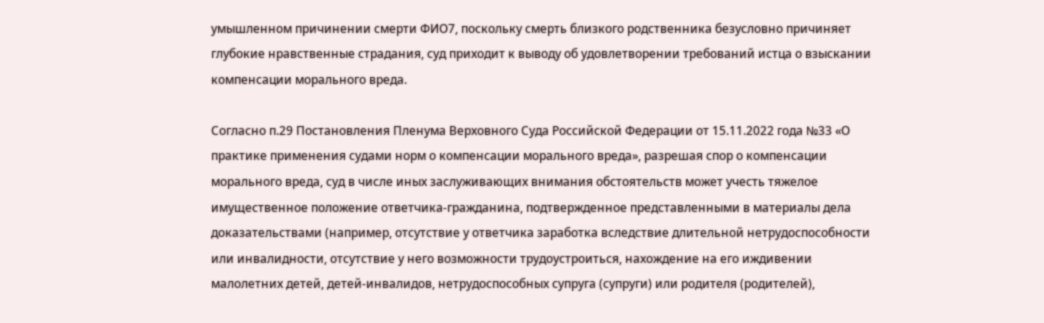умышленном причинении смерти ФИО7, поскольку смерть близкого родственника безусловно причиняет глубокие нравственные страдания, суд приходит к выводу об удовлетворении требований истца о взыскании компенсации морального вреда.

Согласно п.29 Постановления Пленума Верховного Суда Российской Федерации от 15.11.2022 года №33 «О практике применения судами норм о компенсации морального вреда», разрешая спор о компенсации морального вреда, суд в числе иных заслуживающих внимания обстоятельств может учесть тяжелое имущественное положение ответчика-гражданина, подтвержденное представленными в материалы дела доказательствами (например, отсутствие у ответчика заработка вследствие длительной нетрудоспособности или инвалидности, отсутствие у него возможности трудоустроиться, нахождение на его иждивении малолетних детей, детей-инвалидов, нетрудоспособных супруга (супруги) или родителя (родителей),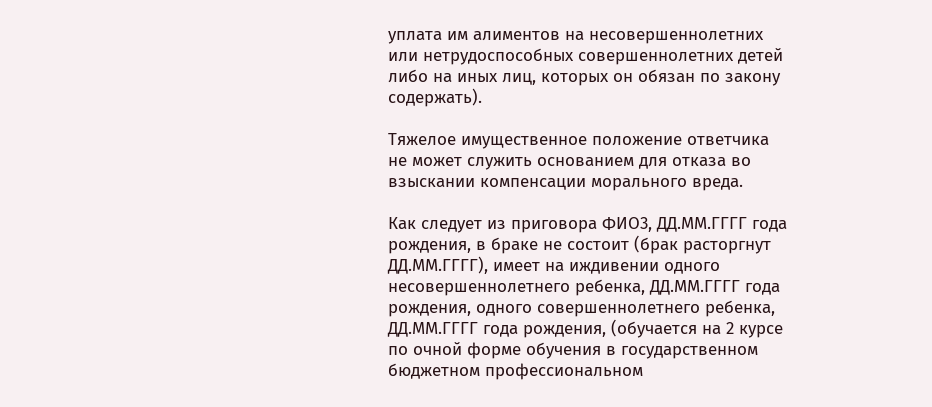уплата им алиментов на несовершеннолетних или нетрудоспособных совершеннолетних детей либо на иных лиц, которых он обязан по закону содержать).

Тяжелое имущественное положение ответчика не может служить основанием для отказа во взыскании компенсации морального вреда.

Как следует из приговора ФИО3, ДД.ММ.ГГГГ года рождения, в браке не состоит (брак расторгнут ДД.ММ.ГГГГ), имеет на иждивении одного несовершеннолетнего ребенка, ДД.ММ.ГГГГ года рождения, одного совершеннолетнего ребенка, ДД.ММ.ГГГГ года рождения, (обучается на 2 курсе по очной форме обучения в государственном бюджетном профессиональном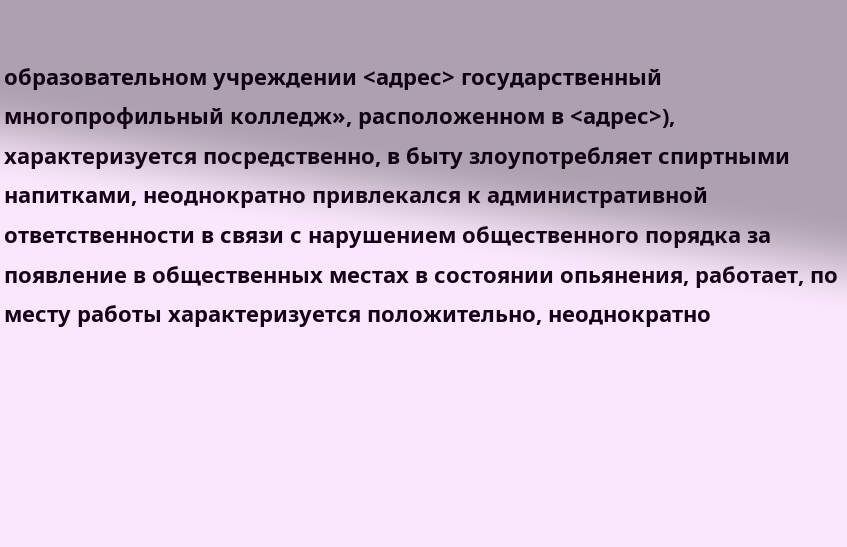образовательном учреждении <адрес> государственный многопрофильный колледж», расположенном в <адрес>), характеризуется посредственно, в быту злоупотребляет спиртными напитками, неоднократно привлекался к административной ответственности в связи с нарушением общественного порядка за появление в общественных местах в состоянии опьянения, работает, по месту работы характеризуется положительно, неоднократно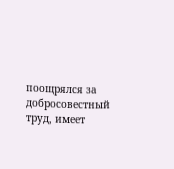поощрялся за добросовестный труд, имеет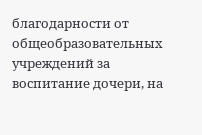благодарности от общеобразовательных учреждений за воспитание дочери, на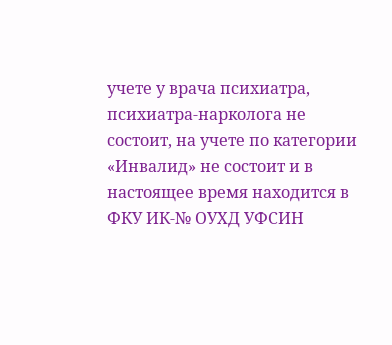учете у врача психиатра, психиатра-нарколога не состоит, на учете по категории «Инвалид» не состоит и в настоящее время находится в ФКУ ИК-№ ОУХД УФСИН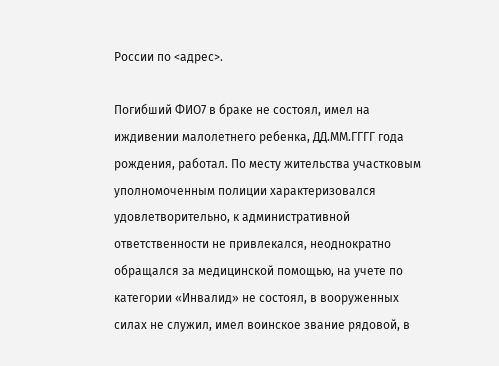России по <адрес>.

Погибший ФИО7 в браке не состоял, имел на иждивении малолетнего ребенка, ДД.ММ.ГГГГ года рождения, работал. По месту жительства участковым уполномоченным полиции характеризовался удовлетворительно, к административной ответственности не привлекался, неоднократно обращался за медицинской помощью, на учете по категории «Инвалид» не состоял, в вооруженных силах не служил, имел воинское звание рядовой, в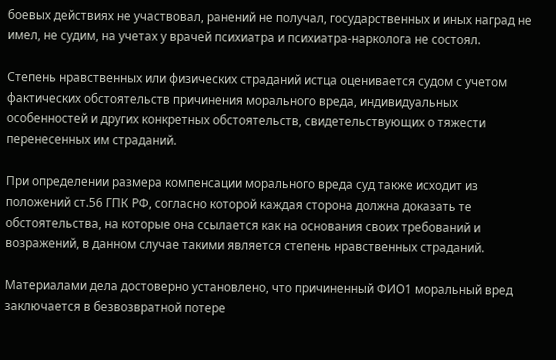боевых действиях не участвовал, ранений не получал, государственных и иных наград не имел, не судим, на учетах у врачей психиатра и психиатра-нарколога не состоял.

Степень нравственных или физических страданий истца оценивается судом с учетом фактических обстоятельств причинения морального вреда, индивидуальных особенностей и других конкретных обстоятельств, свидетельствующих о тяжести перенесенных им страданий.

При определении размера компенсации морального вреда суд также исходит из положений ст.56 ГПК РФ, согласно которой каждая сторона должна доказать те обстоятельства, на которые она ссылается как на основания своих требований и возражений, в данном случае такими является степень нравственных страданий.

Материалами дела достоверно установлено, что причиненный ФИО1 моральный вред заключается в безвозвратной потере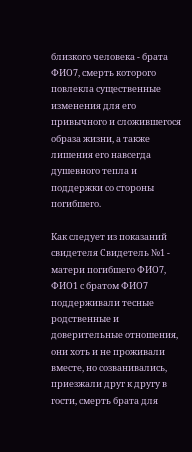близкого человека - брата ФИО7, смерть которого повлекла существенные изменения для его привычного и сложившегося образа жизни, а также лишения его навсегда душевного тепла и поддержки со стороны погибшего.

Как следует из показаний свидетеля Свидетель №1 - матери погибшего ФИО7, ФИО1 с братом ФИО7 поддерживали тесные родственные и доверительные отношения, они хоть и не проживали вместе, но созванивались, приезжали друг к другу в гости, смерть брата для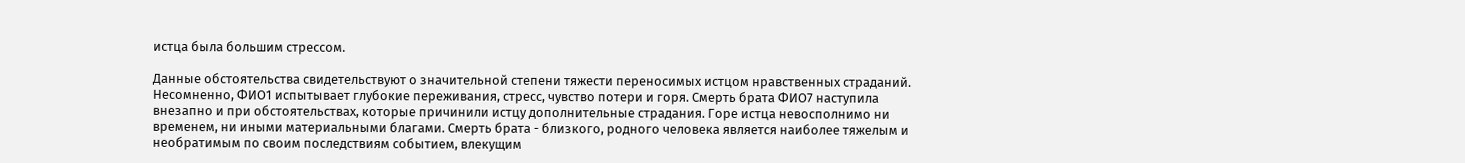истца была большим стрессом.

Данные обстоятельства свидетельствуют о значительной степени тяжести переносимых истцом нравственных страданий. Несомненно, ФИО1 испытывает глубокие переживания, стресс, чувство потери и горя. Смерть брата ФИО7 наступила внезапно и при обстоятельствах, которые причинили истцу дополнительные страдания. Горе истца невосполнимо ни временем, ни иными материальными благами. Смерть брата - близкого, родного человека является наиболее тяжелым и необратимым по своим последствиям событием, влекущим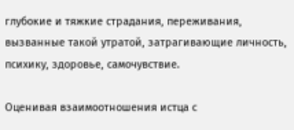глубокие и тяжкие страдания, переживания, вызванные такой утратой, затрагивающие личность, психику, здоровье, самочувствие.

Оценивая взаимоотношения истца с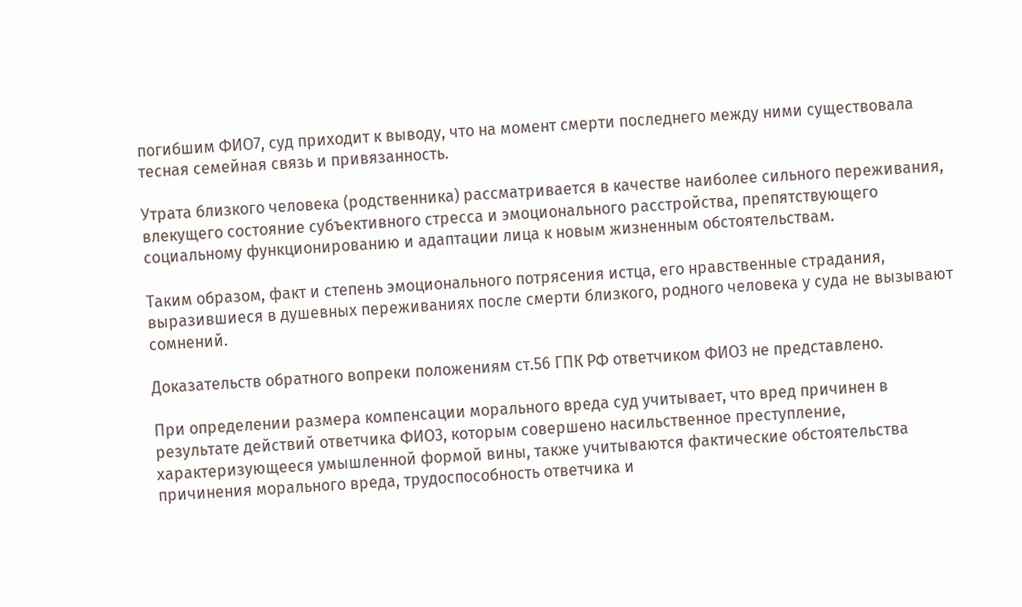погибшим ФИО7, суд приходит к выводу, что на момент смерти последнего между ними существовала тесная семейная связь и привязанность.

Утрата близкого человека (родственника) рассматривается в качестве наиболее сильного переживания, влекущего состояние субъективного стресса и эмоционального расстройства, препятствующего социальному функционированию и адаптации лица к новым жизненным обстоятельствам.

Таким образом, факт и степень эмоционального потрясения истца, его нравственные страдания, выразившиеся в душевных переживаниях после смерти близкого, родного человека у суда не вызывают сомнений.

Доказательств обратного вопреки положениям ст.56 ГПК РФ ответчиком ФИО3 не представлено.

При определении размера компенсации морального вреда суд учитывает, что вред причинен в результате действий ответчика ФИО3, которым совершено насильственное преступление, характеризующееся умышленной формой вины, также учитываются фактические обстоятельства причинения морального вреда, трудоспособность ответчика и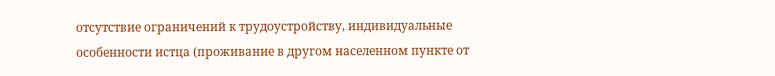отсутствие ограничений к трудоустройству, индивидуальные особенности истца (проживание в другом населенном пункте от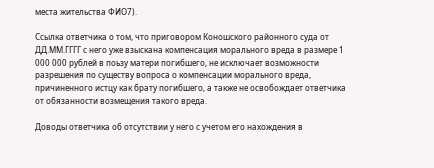места жительства ФИО7).

Ссылка ответчика о том, что приговором Коношского районного суда от ДД.ММ.ГГГГ с него уже взыскана компенсация морального вреда в размере 1 000 000 рублей в поьзу матери погибшего, не исключает возможности разрешения по существу вопроса о компенсации морального вреда, причиненного истцу как брату погибшего, а также не освобождает ответчика от обязанности возмещения такого вреда.

Доводы ответчика об отсутствии у него с учетом его нахождения в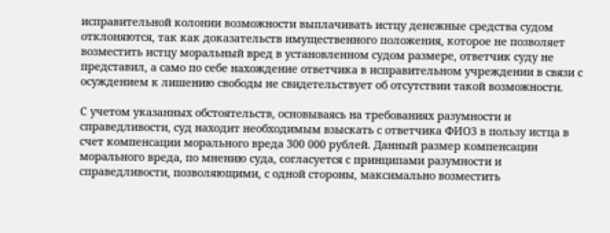исправительной колонии возможности выплачивать истцу денежные средства судом отклоняются, так как доказательств имущественного положения, которое не позволяет возместить истцу моральный вред в установленном судом размере, ответчик суду не представил, а само по себе нахождение ответчика в исправительном учреждении в связи с осуждением к лишению свободы не свидетельствует об отсутствии такой возможности.

С учетом указанных обстоятельств, основываясь на требованиях разумности и справедливости, суд находит необходимым взыскать с ответчика ФИО3 в пользу истца в счет компенсации морального вреда 300 000 рублей. Данный размер компенсации морального вреда, по мнению суда, согласуется с принципами разумности и справедливости, позволяющими, с одной стороны, максимально возместить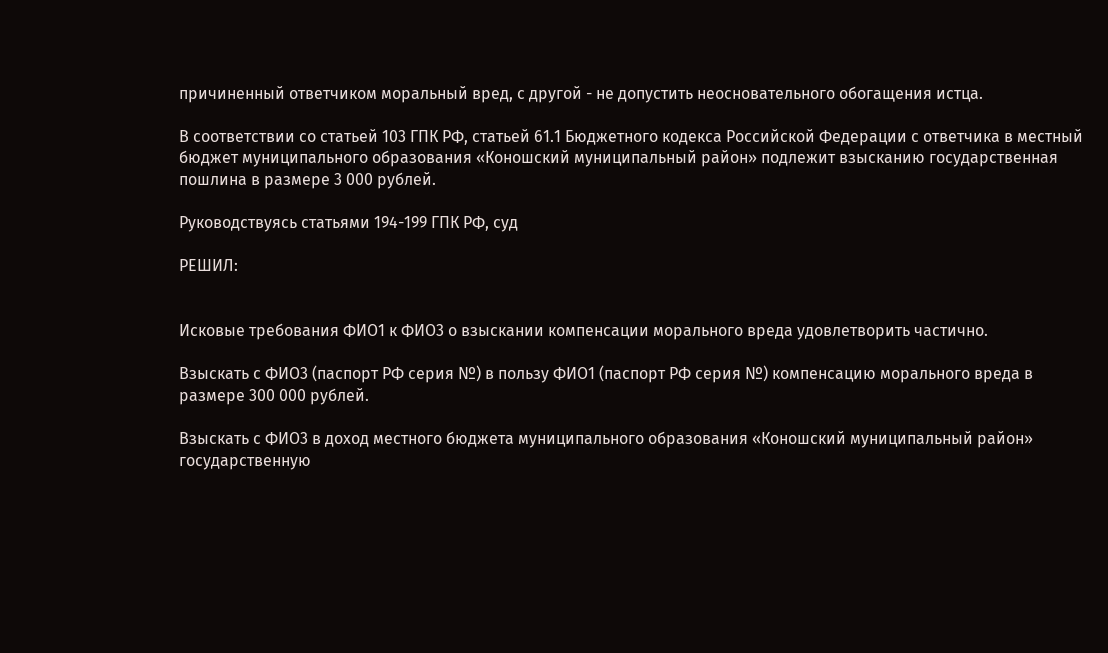причиненный ответчиком моральный вред, с другой - не допустить неосновательного обогащения истца.

В соответствии со статьей 103 ГПК РФ, статьей 61.1 Бюджетного кодекса Российской Федерации с ответчика в местный бюджет муниципального образования «Коношский муниципальный район» подлежит взысканию государственная пошлина в размере 3 000 рублей.

Руководствуясь статьями 194-199 ГПК РФ, суд

РЕШИЛ:


Исковые требования ФИО1 к ФИО3 о взыскании компенсации морального вреда удовлетворить частично.

Взыскать с ФИО3 (паспорт РФ серия №) в пользу ФИО1 (паспорт РФ серия №) компенсацию морального вреда в размере 300 000 рублей.

Взыскать с ФИО3 в доход местного бюджета муниципального образования «Коношский муниципальный район» государственную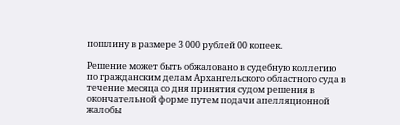пошлину в размере 3 000 рублей 00 копеек.

Решение может быть обжаловано в судебную коллегию по гражданским делам Архангельского областного суда в течение месяца со дня принятия судом решения в окончательной форме путем подачи апелляционной жалобы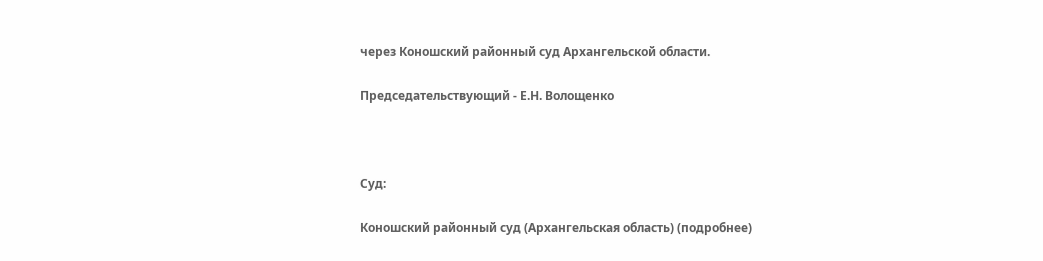через Коношский районный суд Архангельской области.

Председательствующий - Е.Н. Волощенко



Суд:

Коношский районный суд (Архангельская область) (подробнее)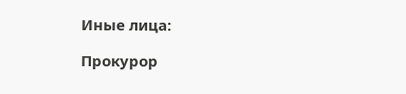Иные лица:

Прокурор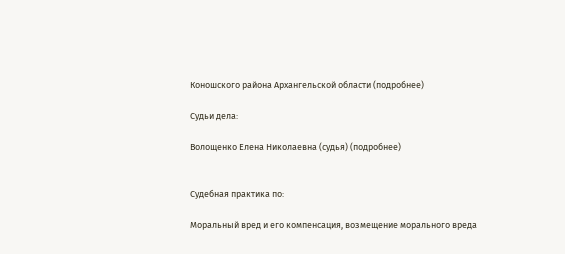Коношского района Архангельской области (подробнее)

Судьи дела:

Волощенко Елена Николаевна (судья) (подробнее)


Судебная практика по:

Моральный вред и его компенсация, возмещение морального вреда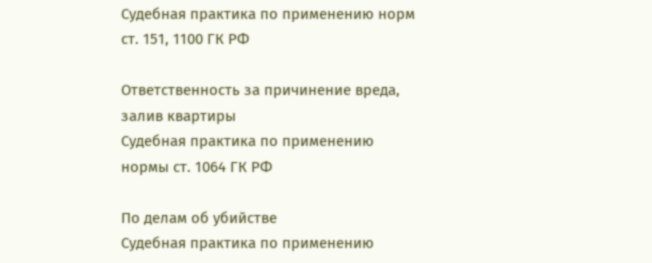Судебная практика по применению норм ст. 151, 1100 ГК РФ

Ответственность за причинение вреда, залив квартиры
Судебная практика по применению нормы ст. 1064 ГК РФ

По делам об убийстве
Судебная практика по применению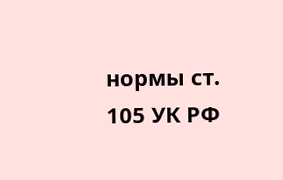нормы ст. 105 УК РФ